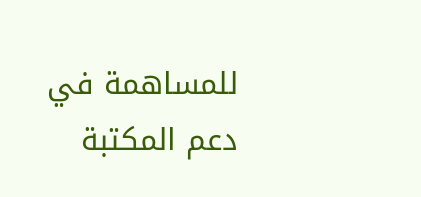للمساهمة في دعم المكتبة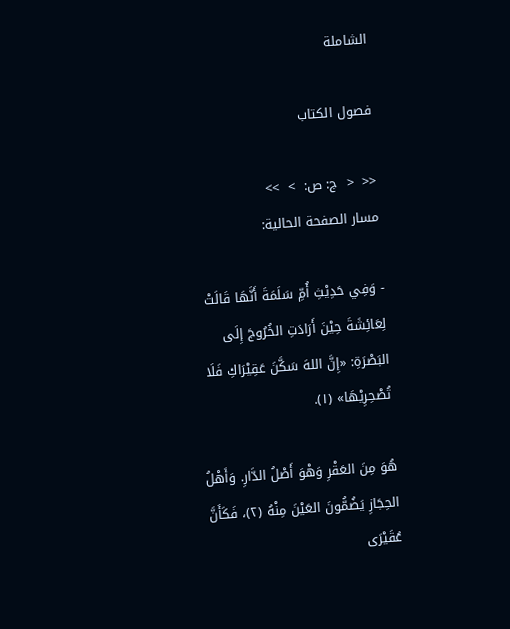الشاملة

فصول الكتاب

<<  <  ج: ص:  >  >>
مسار الصفحة الحالية:

- وَفِي حَدِيْثِ أُمِّ سَلَمَةَ أَنَّهَا قَالَتْ لِعَائِشَةَ حِيْنَ أَرَادَتِ الخُرُوجَ إِلَى البَصْرَةِ: «إِنَّ اللهَ سَكَّنَ عَقِيْرَاكِ فَلَا تُصْحِرِيْهَا» (١).

هُوَ مِنَ العَقْرِ وَهْوَ أَصْلُ الدَّارِ. وَأَهْلُ الحِجَازِ يَضُمُّونَ العَيْنَ مِنْهُ (٢)، فَكَأَنَّ عُقَيْرَى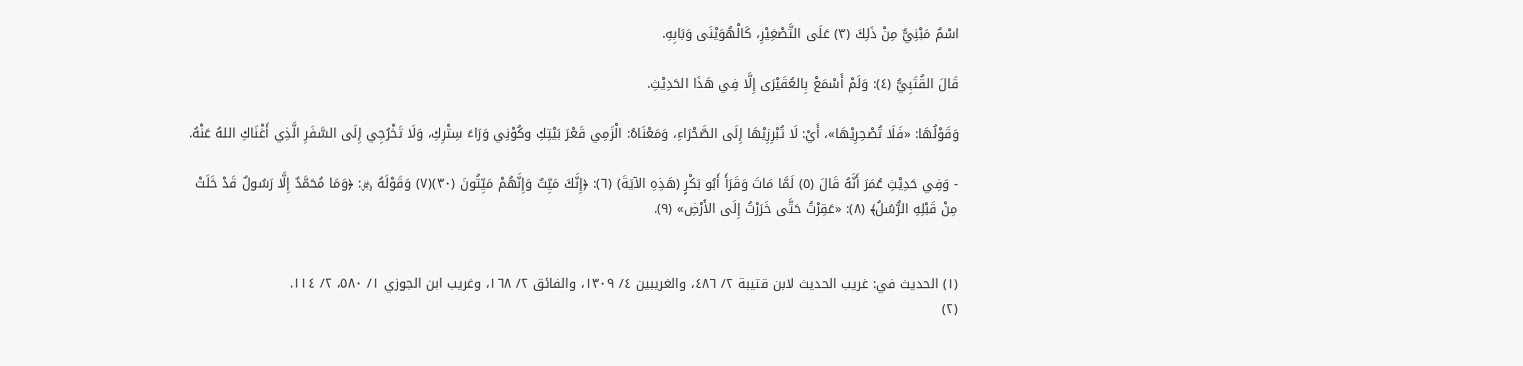اسْمٌ مَبْنِيٌّ مِنْ ذَلِكَ (٣) عَلَى التَّصْغِيْرِ، كَالْهُوَيْنَى وَبَابِهِ.

قَالَ القُتَبِيُّ (٤): وَلَمْ أَسْمَعْ بِالعُقَيْرَى إِلَّا فِي هَذَا الحَدِيْثِ.

وَقَوْلُهَا: «فَلَا تُصْحِرِيْهَا»، أَيْ: لَا تُبْرِزِيْهَا إِلَى الصَّحْرَاءِ، وَمَعْنَاهُ: الْزَمِي قَعْرَ بَيْتِكِ وكُوْنِي وَرَاءَ سِتْرِكِ، وَلَا تَخْرُجِي إِلَى السَّفَرِ الَّذِي أَغْنَاكِ اللهُ عَنْهُ.

- وَفِي حَدِيْثِ عُمَرَ أَنَّهُ قَالَ (٥) لَمَّا مَاتَ وَقَرَأَ أَبُو بَكْرٍ (هَذِهِ الآيَةَ) (٦): ﴿إِنَّكَ مَيِّتٌ وَإِنَّهُمْ مَيِّتُونَ (٣٠)(٧) وَقَوْلَهُ ﷿: ﴿وَمَا مُحَمَّدٌ إِلَّا رَسُولٌ قَدْ خَلَتْ مِنْ قَبْلِهِ الرُّسُلُ﴾ (٨): «عَقِرْتُ حَتَّى خَرَرْتُ إِلَى الأَرْضِ» (٩).


(١) الحديث في: غريب الحديث لابن قتيبة ٢/ ٤٨٦، والغريبين ٤/ ١٣٠٩، والفائق ٢/ ١٦٨، وغريب ابن الجوزي ١/ ٥٨٠، ٢/ ١١٤.
(٢)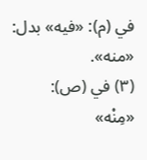في (م): «فيه» بدل: «منه».
(٣) في (ص): «مِنْه»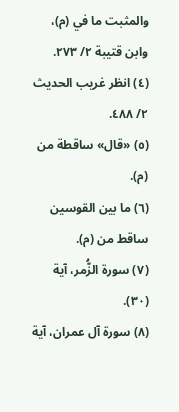والمثبت ما في (م)، وابن قتيبة ٢/ ٢٧٣.
(٤) انظر غريب الحديث ٢/ ٤٨٨.
(٥) «قال» ساقطة من (م).
(٦) ما بين القوسين ساقط من (م).
(٧) سورة الزُّمر، آية (٣٠).
(٨) سورة آل عمران، آية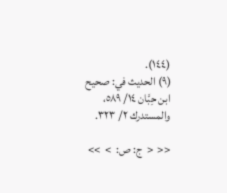(١٤٤).
(٩) الحديث في: صحيح ابن حِبَّان ١٤/ ٥٨٩، والمستدرك ٢/ ٣٢٣.

<<  <  ج: ص:  >  >>